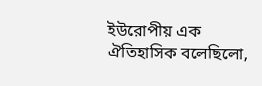ইউরোপীয় এক ঐতিহাসিক বলেছিলো,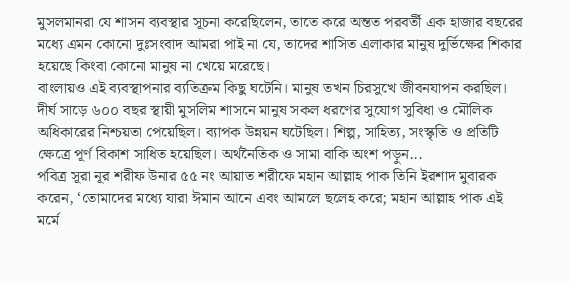মুসলমানরা যে শাসন ব্যবস্থার সূচনা করেছিলেন, তাতে করে অন্তত পরবর্তী এক হাজার বছরের মধ্যে এমন কোনো দুঃসংবাদ আমরা পাই না যে, তাদের শাসিত এলাকার মানুষ দুর্ভিক্ষের শিকার হয়েছে কিংবা কোনো মানুষ না খেয়ে মরেছে।
বাংলায়ও এই ব্যবস্থাপনার ব্যতিক্রম কিছু ঘটেনি। মানুষ তখন চিরসুখে জীবনযাপন করছিল। দীর্ঘ সাড়ে ৬০০ বছর স্থায়ী মুসলিম শাসনে মানুষ সকল ধরণের সুযোগ সুবিধা ও মৌলিক অধিকারের নিশ্চয়তা পেয়েছিল। ব্যাপক উন্নয়ন ঘটেছিল। শিল্প, সাহিত্য, সংস্কৃতি ও প্রতিটি ক্ষেত্রে পূর্ণ বিকাশ সাধিত হয়েছিল। অর্থনৈতিক ও সামা বাকি অংশ পড়ুন...
পবিত্র সূরা নূর শরীফ উনার ৫৫ নং আয়াত শরীফে মহান আল্লাহ পাক তিনি ইরশাদ মুবারক করেন, ‘তোমাদের মধ্যে যারা ঈমান আনে এবং আমলে ছলেহ করে; মহান আল্লাহ পাক এই মর্মে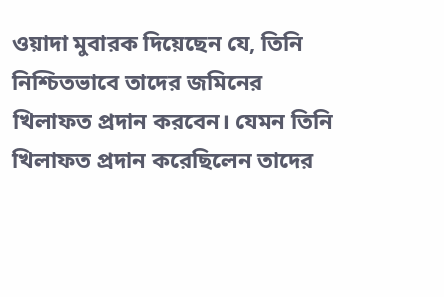ওয়াদা মুবারক দিয়েছেন যে, তিনি নিশ্চিতভাবে তাদের জমিনের খিলাফত প্রদান করবেন। যেমন তিনি খিলাফত প্রদান করেছিলেন তাদের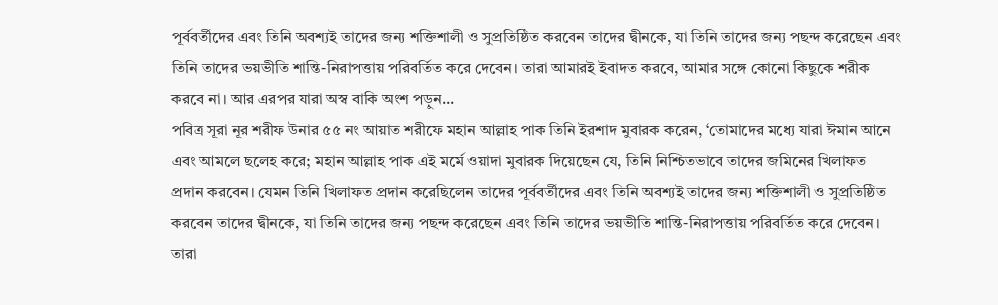পূর্ববর্তীদের এবং তিনি অবশ্যই তাদের জন্য শক্তিশালী ও সুপ্রতিষ্ঠিত করবেন তাদের দ্বীনকে, যা তিনি তাদের জন্য পছন্দ করেছেন এবং তিনি তাদের ভয়ভীতি শান্তি-নিরাপত্তায় পরিবর্তিত করে দেবেন। তারা আমারই ইবাদত করবে, আমার সঙ্গে কোনো কিছুকে শরীক করবে না। আর এরপর যারা অস্ব বাকি অংশ পড়ুন...
পবিত্র সূরা নূর শরীফ উনার ৫৫ নং আয়াত শরীফে মহান আল্লাহ পাক তিনি ইরশাদ মুবারক করেন, ‘তোমাদের মধ্যে যারা ঈমান আনে এবং আমলে ছলেহ করে; মহান আল্লাহ পাক এই মর্মে ওয়াদা মুবারক দিয়েছেন যে, তিনি নিশ্চিতভাবে তাদের জমিনের খিলাফত প্রদান করবেন। যেমন তিনি খিলাফত প্রদান করেছিলেন তাদের পূর্ববর্তীদের এবং তিনি অবশ্যই তাদের জন্য শক্তিশালী ও সুপ্রতিষ্ঠিত করবেন তাদের দ্বীনকে, যা তিনি তাদের জন্য পছন্দ করেছেন এবং তিনি তাদের ভয়ভীতি শান্তি-নিরাপত্তায় পরিবর্তিত করে দেবেন। তারা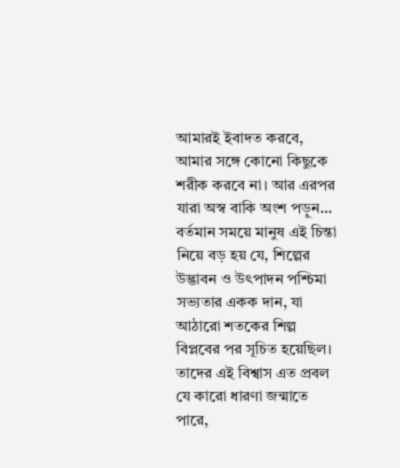আমারই ইবাদত করবে, আমার সঙ্গে কোনো কিছুকে শরীক করবে না। আর এরপর যারা অস্ব বাকি অংশ পড়ুন...
বর্তমান সময়ে মানুষ এই চিন্তা নিয়ে বড় হয় যে, শিল্পের উদ্ভাবন ও উৎপাদন পশ্চিমা সভ্যতার একক দান, যা আঠারো শতকের শিল্প বিপ্লবের পর সূচিত হয়েছিল। তাদের এই বিশ্বাস এত প্রবল যে কারো ধারণা জন্মাতে পারে,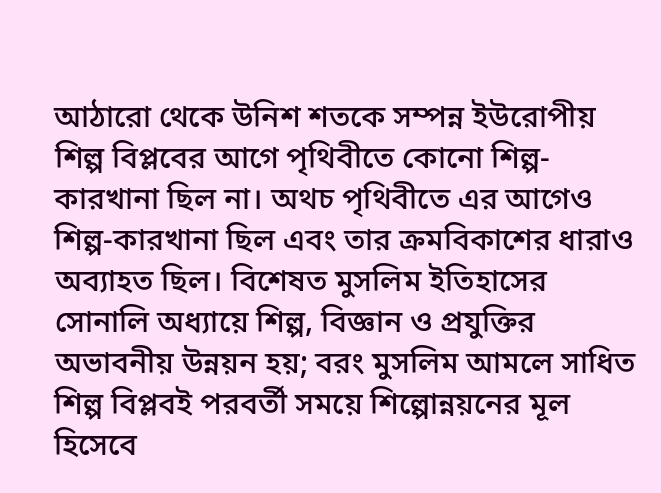আঠারো থেকে উনিশ শতকে সম্পন্ন ইউরোপীয় শিল্প বিপ্লবের আগে পৃথিবীতে কোনো শিল্প-কারখানা ছিল না। অথচ পৃথিবীতে এর আগেও শিল্প-কারখানা ছিল এবং তার ক্রমবিকাশের ধারাও অব্যাহত ছিল। বিশেষত মুসলিম ইতিহাসের সোনালি অধ্যায়ে শিল্প, বিজ্ঞান ও প্রযুক্তির অভাবনীয় উন্নয়ন হয়; বরং মুসলিম আমলে সাধিত শিল্প বিপ্লবই পরবর্তী সময়ে শিল্পোন্নয়নের মূল হিসেবে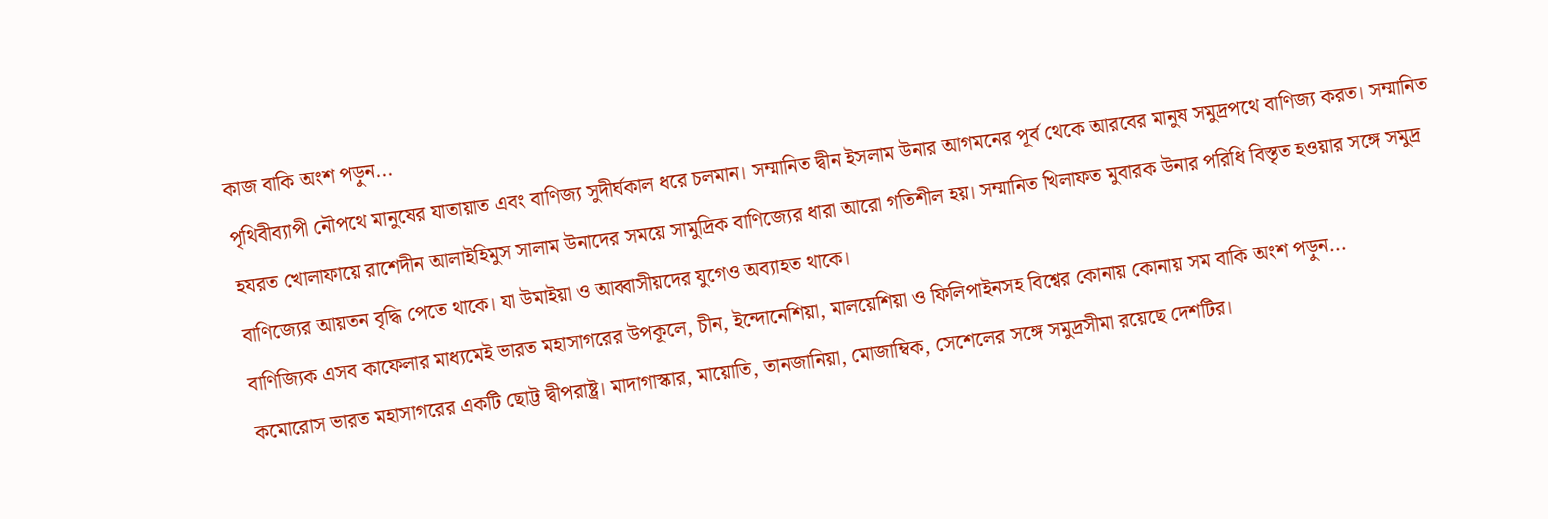কাজ বাকি অংশ পড়ুন...
পৃথিবীব্যাপী নৌপথে মানুষের যাতায়াত এবং বাণিজ্য সুদীর্ঘকাল ধরে চলমান। সম্মানিত দ্বীন ইসলাম উনার আগমনের পূর্ব থেকে আরবের মানুষ সমুদ্রপথে বাণিজ্য করত। সম্মানিত হযরত খোলাফায়ে রাশেদীন আলাইহিমুস সালাম উনাদের সময়ে সামুদ্রিক বাণিজ্যের ধারা আরো গতিশীল হয়। সম্মানিত খিলাফত মুবারক উনার পরিধি বিস্তৃত হওয়ার সঙ্গে সমুদ্র বাণিজ্যের আয়তন বৃদ্ধি পেতে থাকে। যা উমাইয়া ও আব্বাসীয়দের যুগেও অব্যাহত থাকে।
বাণিজ্যিক এসব কাফেলার মাধ্যমেই ভারত মহাসাগরের উপকূলে, চীন, ইন্দোনেশিয়া, মালয়েশিয়া ও ফিলিপাইনসহ বিশ্বের কোনায় কোনায় সম বাকি অংশ পড়ুন...
কমোরোস ভারত মহাসাগরের একটি ছোট্ট দ্বীপরাষ্ট্র। মাদাগাস্কার, মায়োতি, তানজানিয়া, মোজাম্বিক, সেশেলের সঙ্গে সমুদ্রসীমা রয়েছে দেশটির।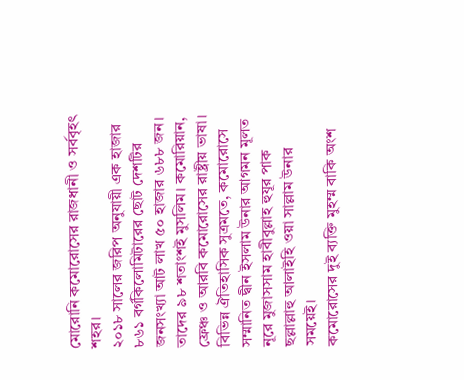মোরোনি কমোরোসের রাজধানী ও সর্ববৃহৎ শহর।
২০১৮ সালের জরিপ অনুযায়ী এক হাজার ৮৬১ বর্গকিলোমিটারের ছোট দেশটির জনসংখ্যা আট লাখ ৫০ হাজার ৬৮৮ জন। তাদের ৯৮ শতাংশই মুসলিম। কমোরিয়ান, ফ্রেঞ্চ ও আরবি কমোরোসের রাষ্ট্রীয় ভাষা।
বিভিন্ন ঐতিহাসিক সুত্রমতে, কমোরোসে সম্মানিত দ্বীন ইসলাম উনার আগমন মূলত নূরে মুজাসসাম হাবীবুল্লাহ হুযূর পাক ছল্লাল্লাহু আলাইহি ওয়া সাল্লাম উনার সময়েই।
কমোরোসের দুই ব্যক্তি মুহম্ম বাকি অংশ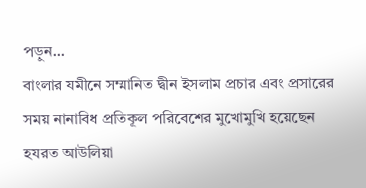পড়ুন...
বাংলার যমীনে সম্মানিত দ্বীন ইসলাম প্রচার এবং প্রসারের সময় নানাবিধ প্রতিকূল পরিবেশের মুখোমুখি হয়েছেন হযরত আউলিয়া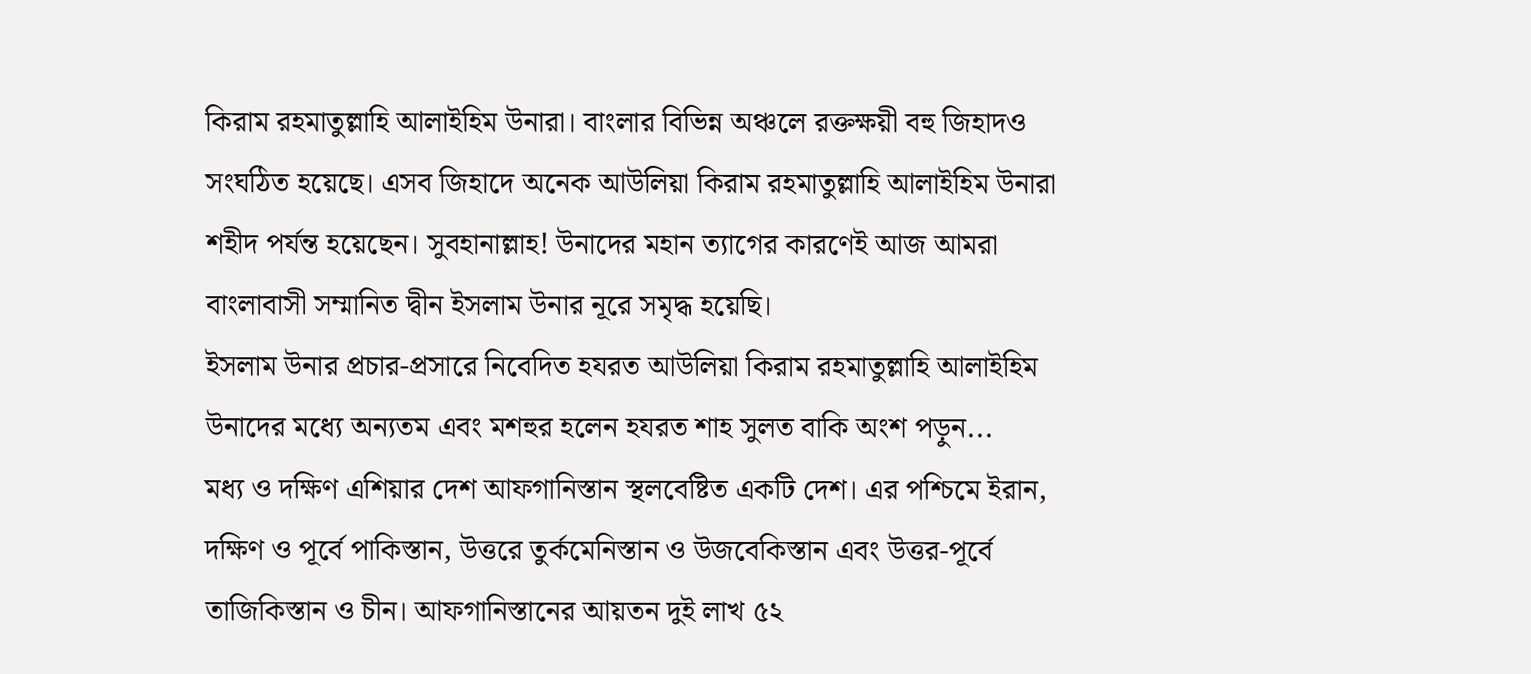কিরাম রহমাতুল্লাহি আলাইহিম উনারা। বাংলার বিভিন্ন অঞ্চলে রক্তক্ষয়ী বহু জিহাদও সংঘঠিত হয়েছে। এসব জিহাদে অনেক আউলিয়া কিরাম রহমাতুল্লাহি আলাইহিম উনারা শহীদ পর্যন্ত হয়েছেন। সুবহানাল্লাহ! উনাদের মহান ত্যাগের কারণেই আজ আমরা বাংলাবাসী সম্মানিত দ্বীন ইসলাম উনার নূরে সমৃদ্ধ হয়েছি।
ইসলাম উনার প্রচার-প্রসারে নিবেদিত হযরত আউলিয়া কিরাম রহমাতুল্লাহি আলাইহিম উনাদের মধ্যে অন্যতম এবং মশহুর হলেন হযরত শাহ সুলত বাকি অংশ পড়ুন...
মধ্য ও দক্ষিণ এশিয়ার দেশ আফগানিস্তান স্থলবেষ্টিত একটি দেশ। এর পশ্চিমে ইরান, দক্ষিণ ও পূর্বে পাকিস্তান, উত্তরে তুর্কমেনিস্তান ও উজবেকিস্তান এবং উত্তর-পূর্বে তাজিকিস্তান ও চীন। আফগানিস্তানের আয়তন দুই লাখ ৫২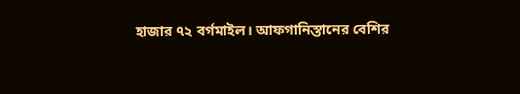হাজার ৭২ বর্গমাইল। আফগানিস্তানের বেশির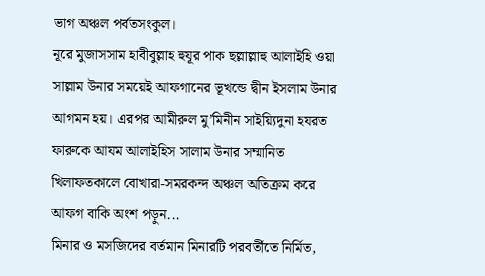ভাগ অঞ্চল পর্বতসংকুল।
নূরে মুজাসসাম হাবীবুল্লাহ হুযূর পাক ছল্লাল্লাহু আলাইহি ওয়া সাল্লাম উনার সময়েই আফগানের ভূখন্ডে দ্বীন ইসলাম উনার আগমন হয়। এরপর আমীরুল মু’মিনীন সাইয়্যিদুনা হযরত ফারুকে আযম আলাইহিস সালাম উনার সম্মানিত খিলাফতকালে বোখারা-সমরকন্দ অঞ্চল অতিক্রম করে আফগ বাকি অংশ পড়ুন...
মিনার ও মসজিদের বর্তমান মিনারটি পরবর্তীতে নির্মিত,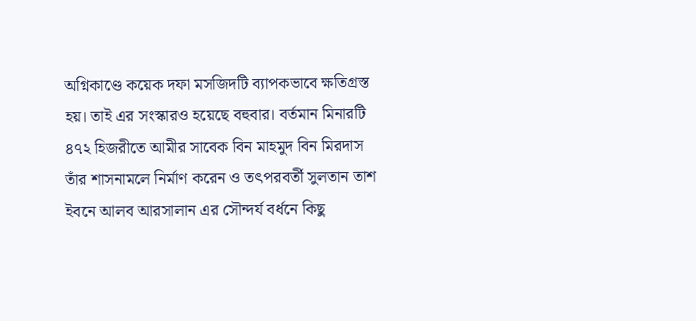অগ্নিকাণ্ডে কয়েক দফা মসজিদটি ব্যাপকভাবে ক্ষতিগ্রস্ত হয়। তাই এর সংস্কারও হয়েছে বহুবার। বর্তমান মিনারটি ৪৭২ হিজরীতে আমীর সাবেক বিন মাহমুদ বিন মিরদাস তাঁর শাসনামলে নির্মাণ করেন ও তৎপরবর্তী সুলতান তাশ ইবনে আলব আরসালান এর সৌন্দর্য বর্ধনে কিছু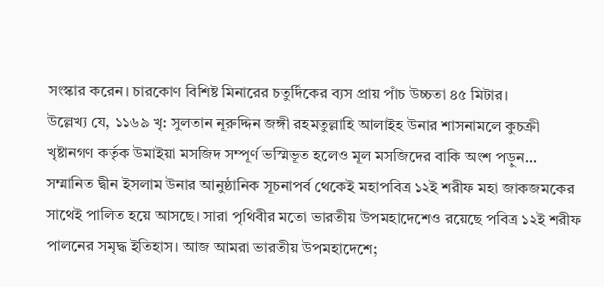সংস্কার করেন। চারকোণ বিশিষ্ট মিনারের চতুর্দিকের ব্যস প্রায় পাঁচ উচ্চতা ৪৫ মিটার।
উল্লেখ্য যে, ১১৬৯ খৃ: সুলতান নূরুদ্দিন জঙ্গী রহমতুল্লাহি আলাইহ উনার শাসনামলে কুচক্রী খৃষ্টানগণ কর্তৃক উমাইয়া মসজিদ সম্পূর্ণ ভস্মিভূত হলেও মূল মসজিদের বাকি অংশ পড়ুন...
সম্মানিত দ্বীন ইসলাম উনার আনুষ্ঠানিক সূচনাপর্ব থেকেই মহাপবিত্র ১২ই শরীফ মহা জাকজমকের সাথেই পালিত হয়ে আসছে। সারা পৃথিবীর মতো ভারতীয় উপমহাদেশেও রয়েছে পবিত্র ১২ই শরীফ পালনের সমৃদ্ধ ইতিহাস। আজ আমরা ভারতীয় উপমহাদেশে;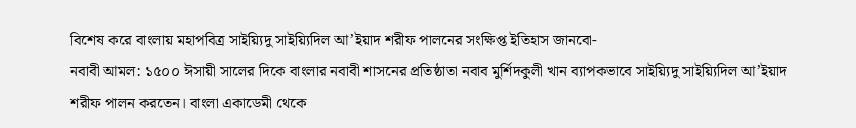বিশেষ করে বাংলায় মহাপবিত্র সাইয়্যিদু সাইয়্যিদিল আ’ইয়াদ শরীফ পালনের সংক্ষিপ্ত ইতিহাস জানবো-
নবাবী আমল: ১৫০০ ঈসায়ী সালের দিকে বাংলার নবাবী শাসনের প্রতিষ্ঠাতা নবাব মুর্শিদকুলী খান ব্যাপকভাবে সাইয়্যিদু সাইয়্যিদিল আ’ইয়াদ শরীফ পালন করতেন। বাংলা একাডেমী থেকে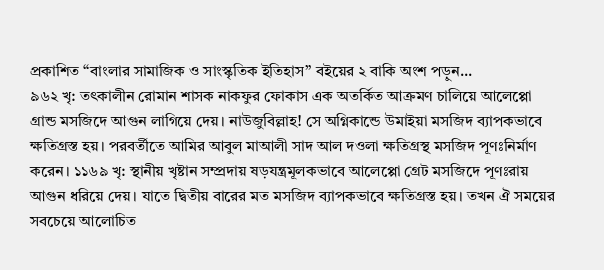প্রকাশিত “বাংলার সামাজিক ও সাংস্কৃতিক ইতিহাস” বইয়ের ২ বাকি অংশ পড়ুন...
৯৬২ খৃ: তৎকালীন রোমান শাসক নাকফুর ফোকাস এক অতর্কিত আক্রমণ চালিয়ে আলেপ্পো গ্রান্ড মসজিদে আগুন লাগিয়ে দেয়। নাউজুবিল্লাহ! সে অগ্নিকান্ডে উমাইয়া মসজিদ ব্যাপকভাবে ক্ষতিগ্রস্ত হয়। পরবর্তীতে আমির আবুল মাআলী সাদ আল দওলা ক্ষতিগ্রস্থ মসজিদ পূণঃনির্মাণ করেন। ১১৬৯ খৃ: স্থানীয় খৃষ্টান সম্প্রদায় ষড়যন্ত্রমূলকভাবে আলেপ্পো গ্রেট মসজিদে পূণঃরায় আগুন ধরিয়ে দেয়। যাতে দ্বিতীয় বারের মত মসজিদ ব্যাপকভাবে ক্ষতিগ্রস্ত হয়। তখন ঐ সময়ের সবচেয়ে আলোচিত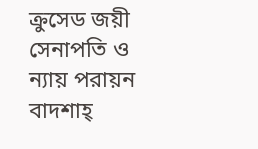ক্রুসেড জয়ী সেনাপতি ও ন্যায় পরায়ন বাদশাহ্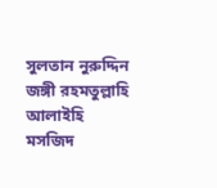সুলতান নুরুদ্দিন জঙ্গী রহমতুল্লাহি আলাইহি মসজিদ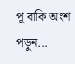পূ বাকি অংশ পড়ুন...